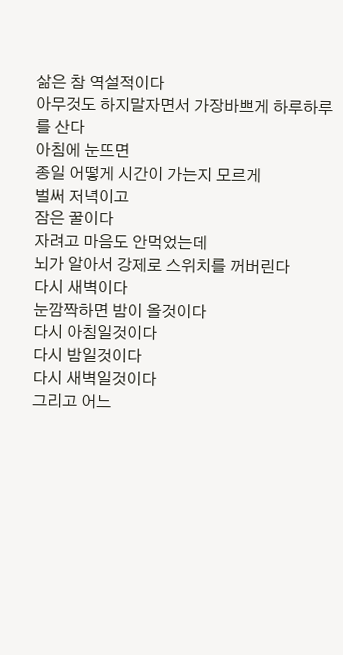삶은 참 역설적이다
아무것도 하지말자면서 가장바쁘게 하루하루를 산다
아침에 눈뜨면
종일 어떻게 시간이 가는지 모르게
벌써 저녁이고
잠은 꿀이다
자려고 마음도 안먹었는데
뇌가 알아서 강제로 스위치를 꺼버린다
다시 새벽이다
눈깜짝하면 밤이 올것이다
다시 아침일것이다
다시 밤일것이다
다시 새벽일것이다
그리고 어느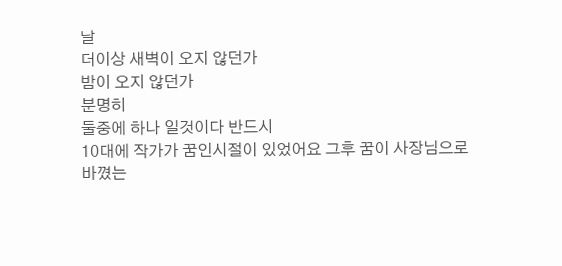날
더이상 새벽이 오지 않던가
밤이 오지 않던가
분명히
둘중에 하나 일것이다 반드시
10대에 작가가 꿈인시절이 있었어요 그후 꿈이 사장님으로 바꼈는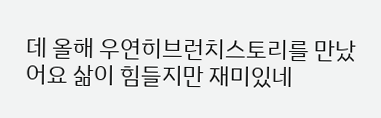데 올해 우연히브런치스토리를 만났어요 삶이 힘들지만 재미있네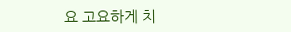요 고요하게 치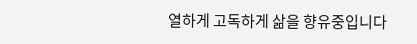열하게 고독하게 삶을 향유중입니다